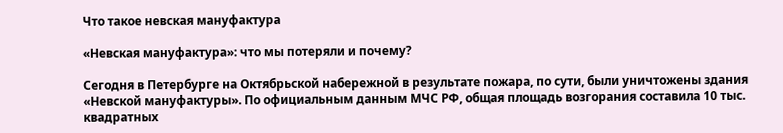Что такое невская мануфактура

«Невская мануфактура»: что мы потеряли и почему?

Сегодня в Петербурге на Октябрьской набережной в результате пожара, по сути, были уничтожены здания «Невской мануфактуры». По официальным данным МЧС РФ, общая площадь возгорания составила 10 тыс. квадратных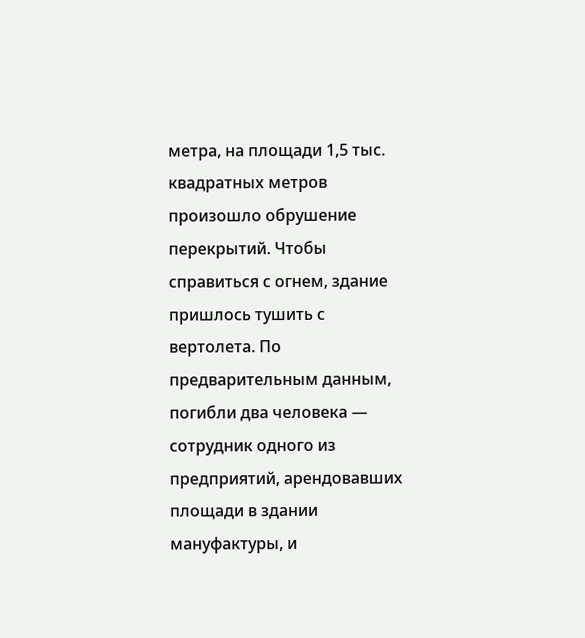метра, на площади 1,5 тыс. квадратных метров произошло обрушение перекрытий. Чтобы справиться с огнем, здание пришлось тушить с вертолета. По предварительным данным, погибли два человека — сотрудник одного из предприятий, арендовавших площади в здании мануфактуры, и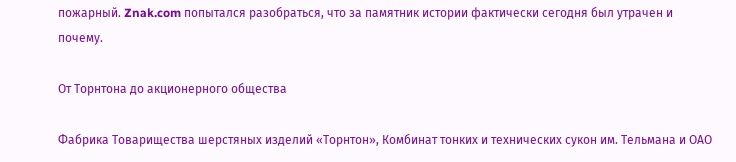пожарный. Znak.com попытался разобраться, что за памятник истории фактически сегодня был утрачен и почему.

От Торнтона до акционерного общества

Фабрика Товарищества шерстяных изделий «Торнтон», Комбинат тонких и технических сукон им. Тельмана и ОАО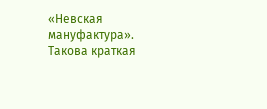«Невская мануфактура». Такова краткая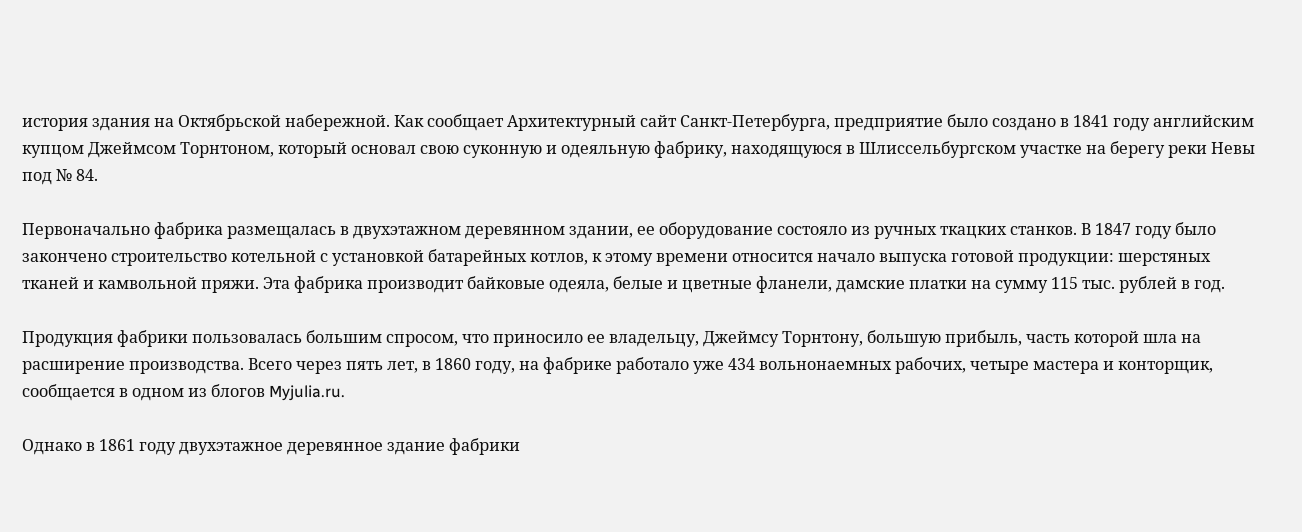история здания на Октябрьской набережной. Как сообщает Архитектурный сайт Санкт-Петербурга, предприятие было создано в 1841 году английским купцом Джеймсом Торнтоном, который основал свою суконную и одеяльную фабрику, находящуюся в Шлиссельбургском участке на берегу реки Невы под № 84.

Первоначально фабрика размещалась в двухэтажном деревянном здании, ее оборудование состояло из ручных ткацких станков. В 1847 году было закончено строительство котельной с установкой батарейных котлов, к этому времени относится начало выпуска готовой продукции: шерстяных тканей и камвольной пряжи. Эта фабрика производит байковые одеяла, белые и цветные фланели, дамские платки на сумму 115 тыс. рублей в год.

Продукция фабрики пользовалась большим спросом, что приносило ее владельцу, Джеймсу Торнтону, большую прибыль, часть которой шла на расширение производства. Всего через пять лет, в 1860 году, на фабрике работало уже 434 вольнонаемных рабочих, четыре мастера и конторщик, сообщается в одном из блогов Myjulia.ru.

Однако в 1861 году двухэтажное деревянное здание фабрики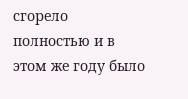сгорело полностью и в этом же году было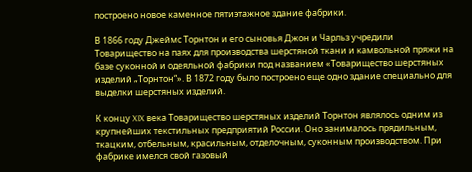построено новое каменное пятиэтажное здание фабрики.

В 1866 году Джеймс Торнтон и его сыновья Джон и Чарльз учредили Товарищество на паях для производства шерстяной ткани и камвольной пряжи на базе суконной и одеяльной фабрики под названием «Товарищество шерстяных изделий „Торнтон“». В 1872 году было построено еще одно здание специально для выделки шерстяных изделий.

К концу XIX века Товарищество шерстяных изделий Торнтон являлось одним из крупнейших текстильных предприятий России. Оно занималось прядильным, ткацким, отбельным, красильным, отделочным, суконным производством. При фабрике имелся свой газовый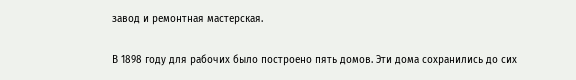завод и ремонтная мастерская.

В 1898 году для рабочих было построено пять домов. Эти дома сохранились до сих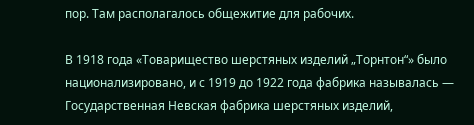пор. Там располагалось общежитие для рабочих.

В 1918 года «Товарищество шерстяных изделий „Торнтон“» было национализировано, и с 1919 до 1922 года фабрика называлась — Государственная Невская фабрика шерстяных изделий,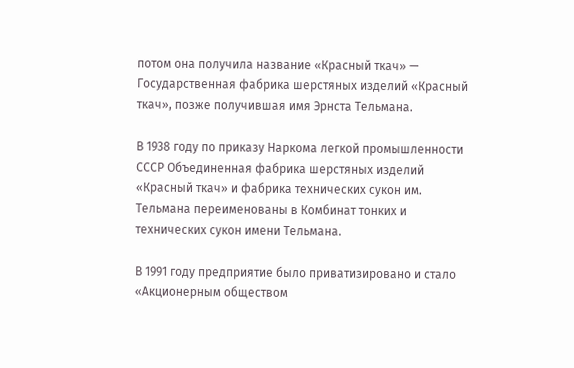потом она получила название «Красный ткач» — Государственная фабрика шерстяных изделий «Красный ткач», позже получившая имя Эрнста Тельмана.

В 1938 году по приказу Наркома легкой промышленности СССР Объединенная фабрика шерстяных изделий «Красный ткач» и фабрика технических сукон им. Тельмана переименованы в Комбинат тонких и технических сукон имени Тельмана.

В 1991 году предприятие было приватизировано и стало «Акционерным обществом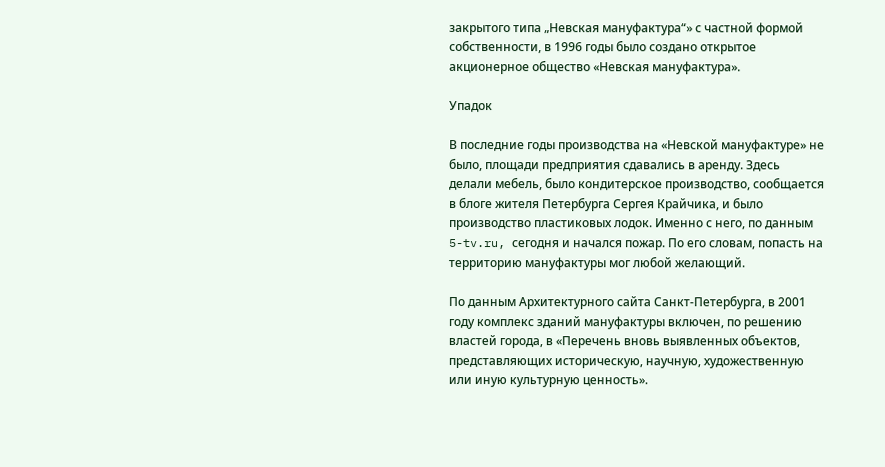закрытого типа „Невская мануфактура“» с частной формой собственности, в 1996 годы было создано открытое акционерное общество «Невская мануфактура».

Упадок

В последние годы производства на «Невской мануфактуре» не было, площади предприятия сдавались в аренду. Здесь делали мебель, было кондитерское производство, сообщается в блоге жителя Петербурга Сергея Крайчика, и было производство пластиковых лодок. Именно с него, по данным 5-tv.ru, сегодня и начался пожар. По его словам, попасть на территорию мануфактуры мог любой желающий.

По данным Архитектурного сайта Санкт-Петербурга, в 2001 году комплекс зданий мануфактуры включен, по решению властей города, в «Перечень вновь выявленных объектов, представляющих историческую, научную, художественную или иную культурную ценность».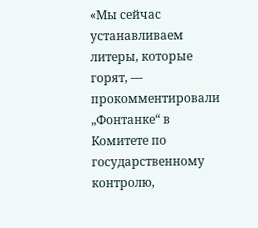«Мы сейчас устанавливаем литеры, которые горят, — прокомментировали „Фонтанке“ в Комитете по государственному контролю,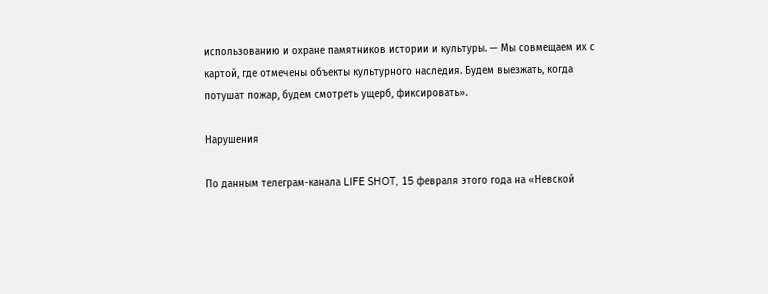использованию и охране памятников истории и культуры. — Мы совмещаем их с картой, где отмечены объекты культурного наследия. Будем выезжать, когда потушат пожар, будем смотреть ущерб, фиксировать».

Нарушения

По данным телеграм-канала LIFE SHOT, 15 февраля этого года на «Невской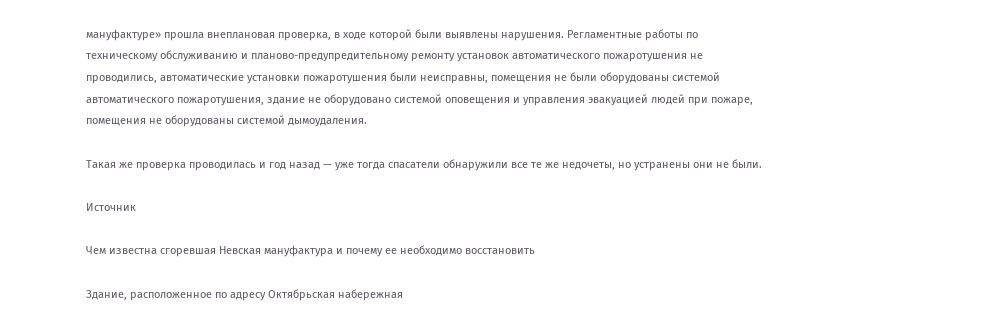мануфактуре» прошла внеплановая проверка, в ходе которой были выявлены нарушения. Регламентные работы по техническому обслуживанию и планово-предупредительному ремонту установок автоматического пожаротушения не проводились, автоматические установки пожаротушения были неисправны, помещения не были оборудованы системой автоматического пожаротушения, здание не оборудовано системой оповещения и управления эвакуацией людей при пожаре, помещения не оборудованы системой дымоудаления.

Такая же проверка проводилась и год назад — уже тогда спасатели обнаружили все те же недочеты, но устранены они не были.

Источник

Чем известна сгоревшая Невская мануфактура и почему ее необходимо восстановить

Здание, расположенное по адресу Октябрьская набережная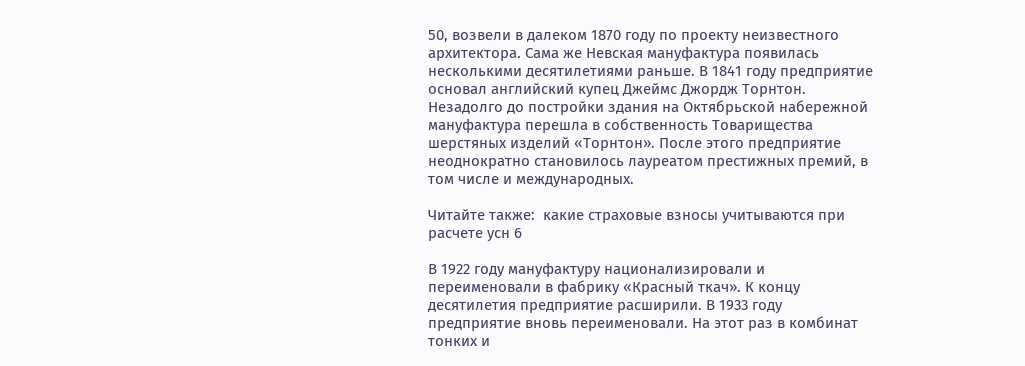50, возвели в далеком 1870 году по проекту неизвестного архитектора. Сама же Невская мануфактура появилась несколькими десятилетиями раньше. В 1841 году предприятие основал английский купец Джеймс Джордж Торнтон. Незадолго до постройки здания на Октябрьской набережной мануфактура перешла в собственность Товарищества шерстяных изделий «Торнтон». После этого предприятие неоднократно становилось лауреатом престижных премий, в том числе и международных.

Читайте также:  какие страховые взносы учитываются при расчете усн 6

В 1922 году мануфактуру национализировали и переименовали в фабрику «Красный ткач». К концу десятилетия предприятие расширили. В 1933 году предприятие вновь переименовали. На этот раз в комбинат тонких и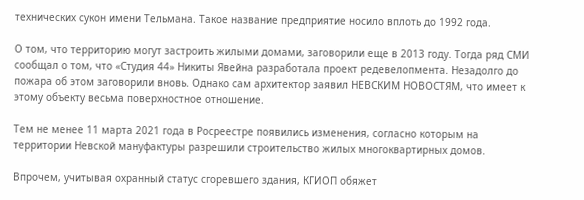технических сукон имени Тельмана. Такое название предприятие носило вплоть до 1992 года.

О том, что территорию могут застроить жилыми домами, заговорили еще в 2013 году. Тогда ряд СМИ сообщал о том, что «Студия 44» Никиты Явейна разработала проект редевелопмента. Незадолго до пожара об этом заговорили вновь. Однако сам архитектор заявил НЕВСКИМ НОВОСТЯМ, что имеет к этому объекту весьма поверхностное отношение.

Тем не менее 11 марта 2021 года в Росреестре появились изменения, согласно которым на территории Невской мануфактуры разрешили строительство жилых многоквартирных домов.

Впрочем, учитывая охранный статус сгоревшего здания, КГИОП обяжет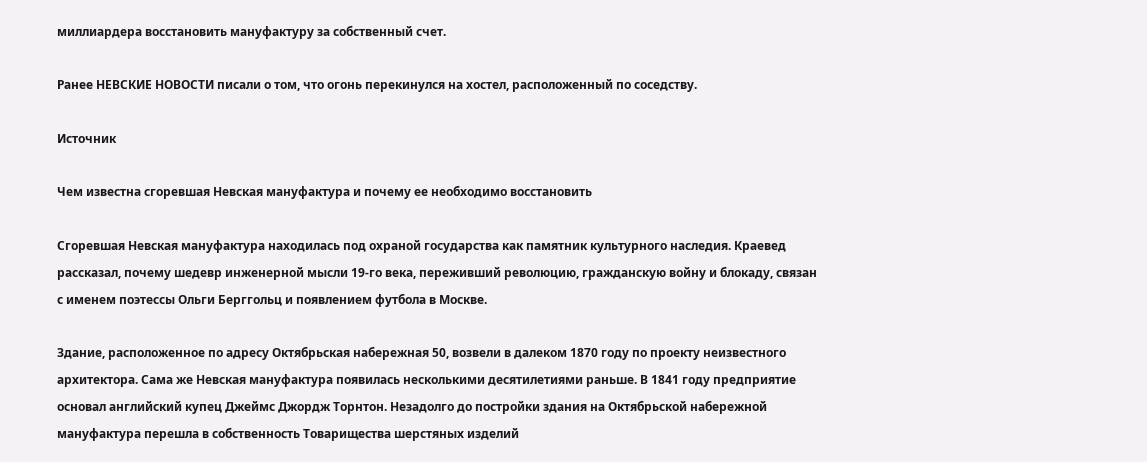миллиардера восстановить мануфактуру за собственный счет.

Ранее НЕВСКИЕ НОВОСТИ писали о том, что огонь перекинулся на хостел, расположенный по соседству.

Источник

Чем известна сгоревшая Невская мануфактура и почему ее необходимо восстановить

Сгоревшая Невская мануфактура находилась под охраной государства как памятник культурного наследия. Краевед рассказал, почему шедевр инженерной мысли 19-го века, переживший революцию, гражданскую войну и блокаду, связан с именем поэтессы Ольги Берггольц и появлением футбола в Москве.

Здание, расположенное по адресу Октябрьская набережная 50, возвели в далеком 1870 году по проекту неизвестного архитектора. Сама же Невская мануфактура появилась несколькими десятилетиями раньше. В 1841 году предприятие основал английский купец Джеймс Джордж Торнтон. Незадолго до постройки здания на Октябрьской набережной мануфактура перешла в собственность Товарищества шерстяных изделий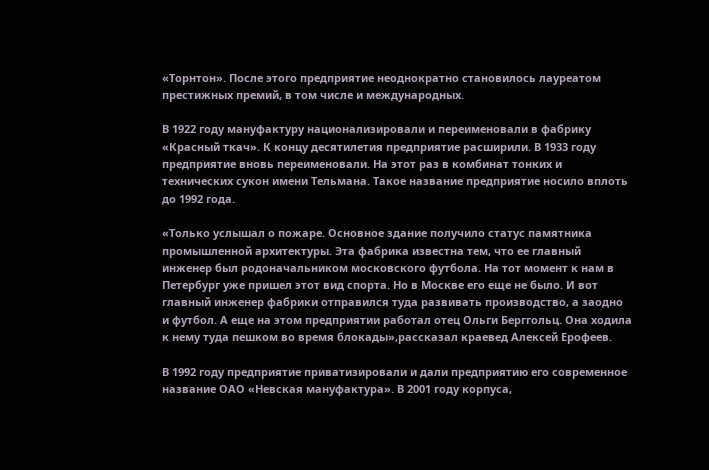«Торнтон». После этого предприятие неоднократно становилось лауреатом престижных премий, в том числе и международных.

В 1922 году мануфактуру национализировали и переименовали в фабрику «Красный ткач». К концу десятилетия предприятие расширили. В 1933 году предприятие вновь переименовали. На этот раз в комбинат тонких и технических сукон имени Тельмана. Такое название предприятие носило вплоть до 1992 года.

«Только услышал о пожаре. Основное здание получило статус памятника промышленной архитектуры. Эта фабрика известна тем, что ее главный инженер был родоначальником московского футбола. На тот момент к нам в Петербург уже пришел этот вид спорта. Но в Москве его еще не было. И вот главный инженер фабрики отправился туда развивать производство, а заодно и футбол. А еще на этом предприятии работал отец Ольги Берггольц. Она ходила к нему туда пешком во время блокады»,рассказал краевед Алексей Ерофеев.

В 1992 году предприятие приватизировали и дали предприятию его современное название ОАО «Невская мануфактура». В 2001 году корпуса,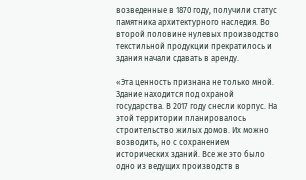возведенные в 1870 году, получили статус памятника архитектурного наследия. Во второй половине нулевых производство текстильной продукции прекратилось и здания начали сдавать в аренду.

«Эта ценность признана не только мной. Здание находится под охраной государства. В 2017 году снесли корпус. На этой территории планировалось строительство жилых домов. Их можно возводить, но с сохранением исторических зданий. Все же это было одно из ведущих производств в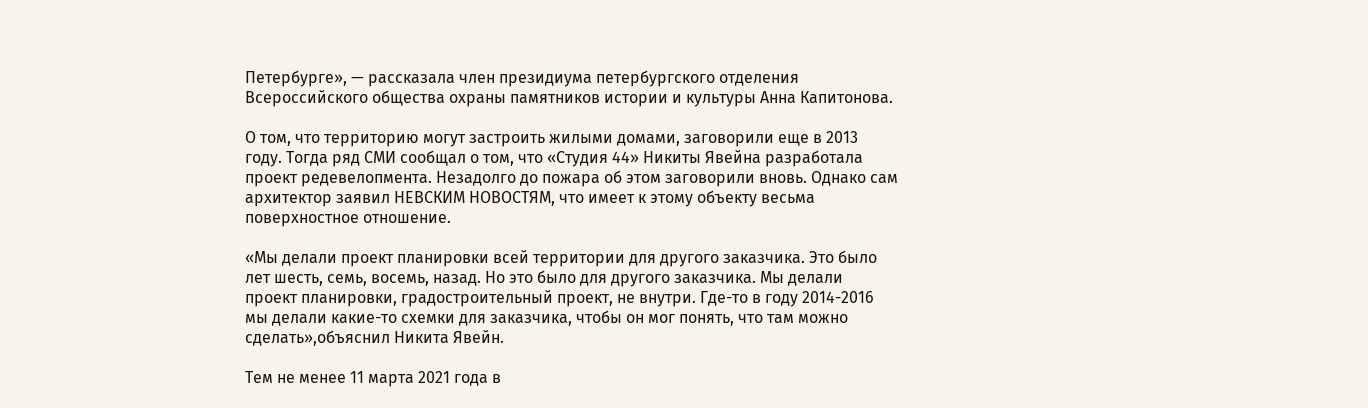Петербурге», — рассказала член президиума петербургского отделения Всероссийского общества охраны памятников истории и культуры Анна Капитонова.

О том, что территорию могут застроить жилыми домами, заговорили еще в 2013 году. Тогда ряд СМИ сообщал о том, что «Студия 44» Никиты Явейна разработала проект редевелопмента. Незадолго до пожара об этом заговорили вновь. Однако сам архитектор заявил НЕВСКИМ НОВОСТЯМ, что имеет к этому объекту весьма поверхностное отношение.

«Мы делали проект планировки всей территории для другого заказчика. Это было лет шесть, семь, восемь, назад. Но это было для другого заказчика. Мы делали проект планировки, градостроительный проект, не внутри. Где-то в году 2014-2016 мы делали какие-то схемки для заказчика, чтобы он мог понять, что там можно сделать»,объяснил Никита Явейн.

Тем не менее 11 марта 2021 года в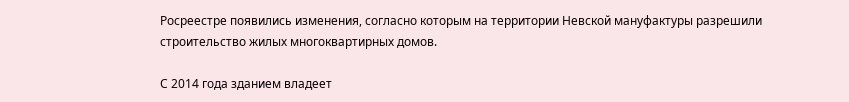Росреестре появились изменения, согласно которым на территории Невской мануфактуры разрешили строительство жилых многоквартирных домов.

С 2014 года зданием владеет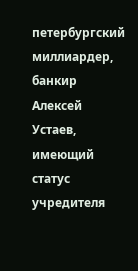петербургский миллиардер, банкир Алексей Устаев, имеющий статус учредителя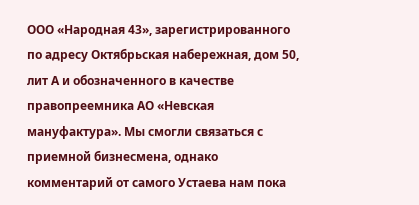ООО «Народная 43», зарегистрированного по адресу Октябрьская набережная, дом 50, лит А и обозначенного в качестве правопреемника АО «Невская мануфактура». Мы смогли связаться с приемной бизнесмена, однако комментарий от самого Устаева нам пока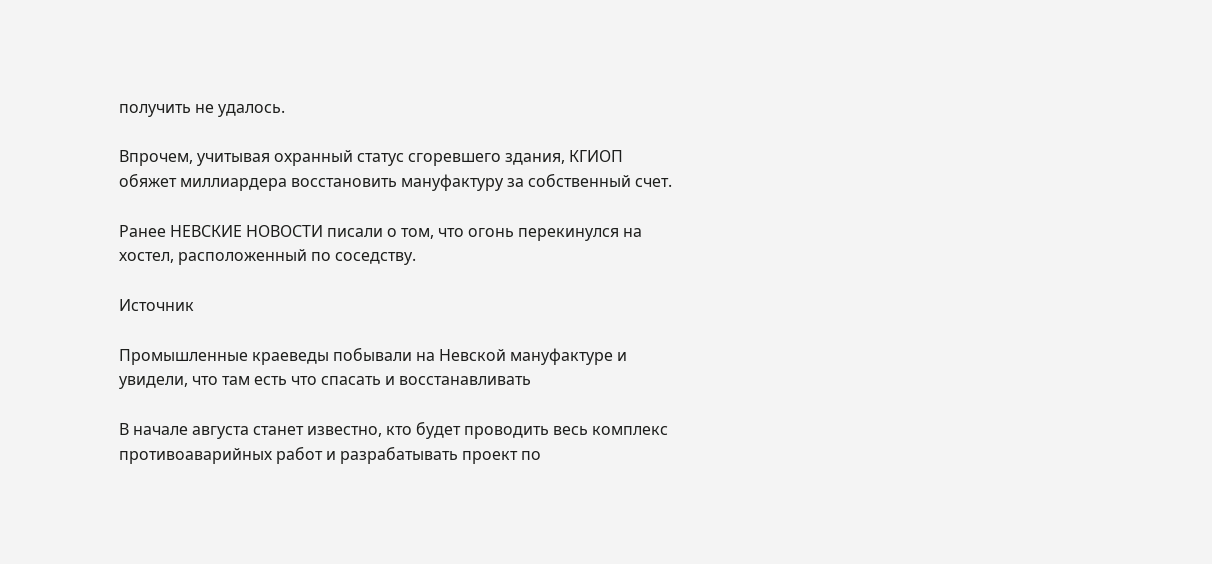получить не удалось.

Впрочем, учитывая охранный статус сгоревшего здания, КГИОП обяжет миллиардера восстановить мануфактуру за собственный счет.

Ранее НЕВСКИЕ НОВОСТИ писали о том, что огонь перекинулся на хостел, расположенный по соседству.

Источник

Промышленные краеведы побывали на Невской мануфактуре и увидели, что там есть что спасать и восстанавливать

В начале августа станет известно, кто будет проводить весь комплекс противоаварийных работ и разрабатывать проект по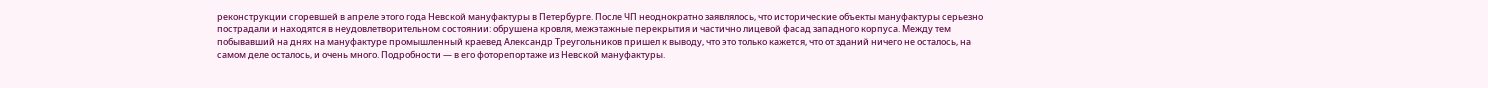реконструкции сгоревшей в апреле этого года Невской мануфактуры в Петербурге. После ЧП неоднократно заявлялось, что исторические объекты мануфактуры серьезно пострадали и находятся в неудовлетворительном состоянии: обрушена кровля, межэтажные перекрытия и частично лицевой фасад западного корпуса. Между тем побывавший на днях на мануфактуре промышленный краевед Александр Треугольников пришел к выводу, что это только кажется, что от зданий ничего не осталось, на самом деле осталось, и очень много. Подробности — в его фоторепортаже из Невской мануфактуры.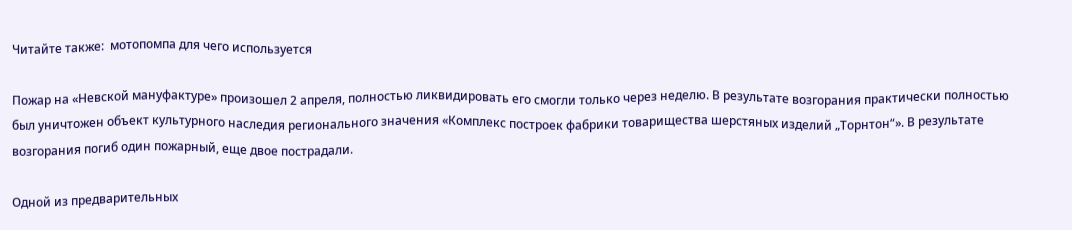Читайте также:  мотопомпа для чего используется

Пожар на «Невской мануфактуре» произошел 2 апреля, полностью ликвидировать его смогли только через неделю. В результате возгорания практически полностью был уничтожен объект культурного наследия регионального значения «Комплекс построек фабрики товарищества шерстяных изделий „Торнтон“». В результате возгорания погиб один пожарный, еще двое пострадали.

Одной из предварительных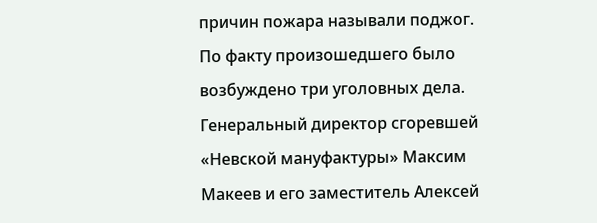причин пожара называли поджог. По факту произошедшего было возбуждено три уголовных дела. Генеральный директор сгоревшей «Невской мануфактуры» Максим Макеев и его заместитель Алексей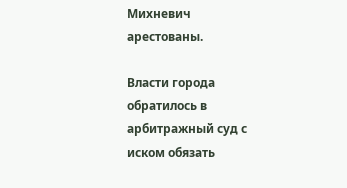Михневич арестованы.

Власти города обратилось в арбитражный суд с иском обязать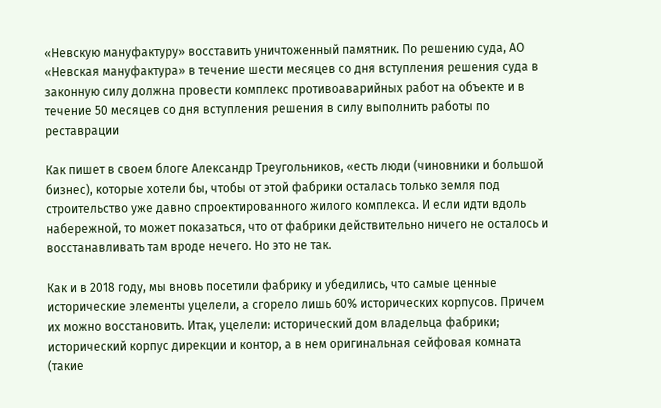«Невскую мануфактуру» восставить уничтоженный памятник. По решению суда, АО «Невская мануфактура» в течение шести месяцев со дня вступления решения суда в законную силу должна провести комплекс противоаварийных работ на объекте и в течение 50 месяцев со дня вступления решения в силу выполнить работы по реставрации

Как пишет в своем блоге Александр Треугольников, «есть люди (чиновники и большой бизнес), которые хотели бы, чтобы от этой фабрики осталась только земля под строительство уже давно спроектированного жилого комплекса. И если идти вдоль набережной, то может показаться, что от фабрики действительно ничего не осталось и восстанавливать там вроде нечего. Но это не так.

Как и в 2018 году, мы вновь посетили фабрику и убедились, что самые ценные исторические элементы уцелели, а сгорело лишь 60% исторических корпусов. Причем их можно восстановить. Итак, уцелели: исторический дом владельца фабрики; исторический корпус дирекции и контор, а в нем оригинальная сейфовая комната (такие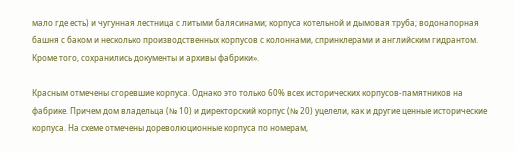мало где есть) и чугунная лестница с литыми балясинами; корпуса котельной и дымовая труба; водонапорная башня с баком и несколько производственных корпусов с колоннами, спринклерами и английским гидрантом. Кроме того, сохранились документы и архивы фабрики».

Красным отмечены сгоревшие корпуса. Однако это только 60% всех исторических корпусов-памятников на фабрике. Причем дом владельца (№ 10) и директорский корпус (№ 20) уцелели, как и другие ценные исторические корпуса. На схеме отмечены дореволюционные корпуса по номерам,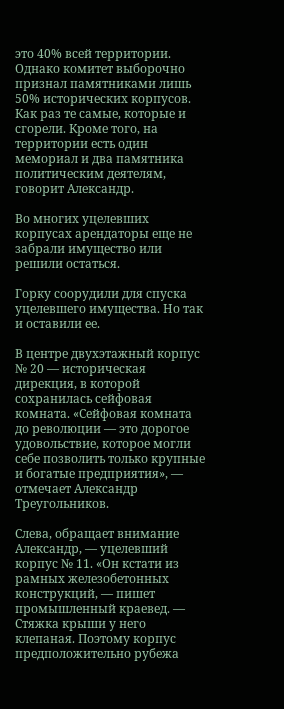это 40% всей территории. Однако комитет выборочно признал памятниками лишь 50% исторических корпусов. Как раз те самые, которые и сгорели. Кроме того, на территории есть один мемориал и два памятника политическим деятелям, говорит Александр.

Во многих уцелевших корпусах арендаторы еще не забрали имущество или решили остаться.

Горку соорудили для спуска уцелевшего имущества. Но так и оставили ее.

В центре двухэтажный корпус № 20 — историческая дирекция, в которой сохранилась сейфовая комната. «Сейфовая комната до революции — это дорогое удовольствие, которое могли себе позволить только крупные и богатые предприятия», — отмечает Александр Треугольников.

Слева, обращает внимание Александр, — уцелевший корпус № 11. «Он кстати из рамных железобетонных конструкций, — пишет промышленный краевед. — Стяжка крыши у него клепаная. Поэтому корпус предположительно рубежа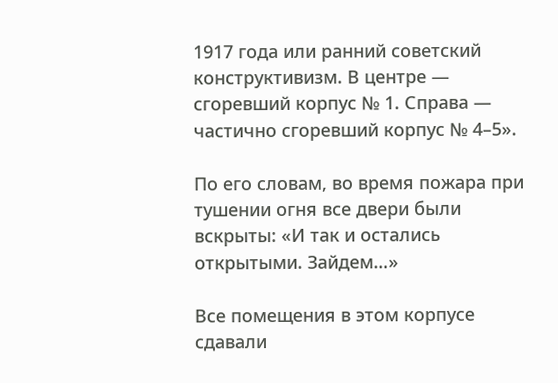1917 года или ранний советский конструктивизм. В центре — сгоревший корпус № 1. Справа — частично сгоревший корпус № 4–5».

По его словам, во время пожара при тушении огня все двери были вскрыты: «И так и остались открытыми. Зайдем…»

Все помещения в этом корпусе сдавали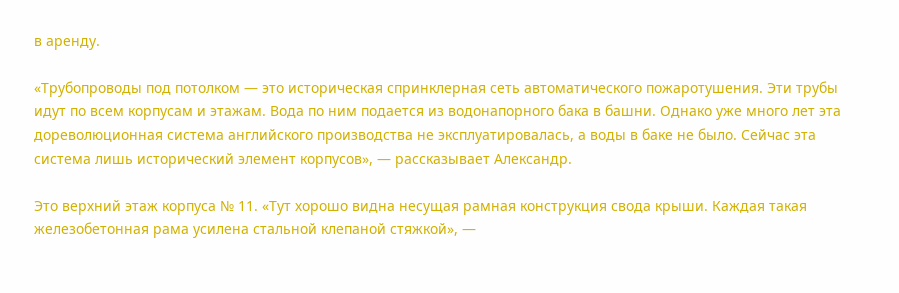в аренду.

«Трубопроводы под потолком — это историческая спринклерная сеть автоматического пожаротушения. Эти трубы идут по всем корпусам и этажам. Вода по ним подается из водонапорного бака в башни. Однако уже много лет эта дореволюционная система английского производства не эксплуатировалась, а воды в баке не было. Сейчас эта система лишь исторический элемент корпусов», — рассказывает Александр.

Это верхний этаж корпуса № 11. «Тут хорошо видна несущая рамная конструкция свода крыши. Каждая такая железобетонная рама усилена стальной клепаной стяжкой», —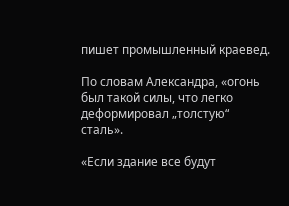пишет промышленный краевед.

По словам Александра, «огонь был такой силы, что легко деформировал „толстую“ сталь».

«Если здание все будут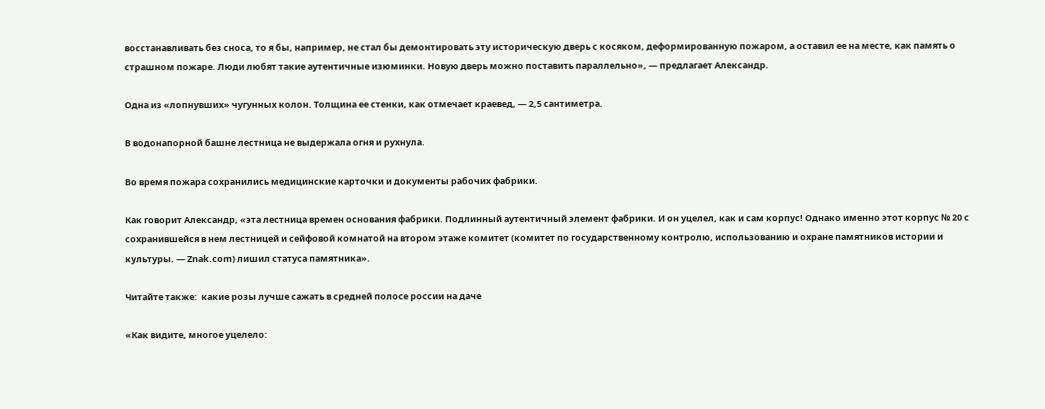восстанавливать без сноса, то я бы, например, не стал бы демонтировать эту историческую дверь с косяком, деформированную пожаром, а оставил ее на месте, как память о страшном пожаре. Люди любят такие аутентичные изюминки. Новую дверь можно поставить параллельно», — предлагает Александр.

Одна из «лопнувших» чугунных колон. Толщина ее стенки, как отмечает краевед, — 2,5 сантиметра.

В водонапорной башне лестница не выдержала огня и рухнула.

Во время пожара сохранились медицинские карточки и документы рабочих фабрики.

Как говорит Александр, «эта лестница времен основания фабрики. Подлинный аутентичный элемент фабрики. И он уцелел, как и сам корпус! Однако именно этот корпус № 20 с сохранившейся в нем лестницей и сейфовой комнатой на втором этаже комитет (комитет по государственному контролю, использованию и охране памятников истории и культуры. — Znak.com) лишил статуса памятника».

Читайте также:  какие розы лучше сажать в средней полосе россии на даче

«Как видите, многое уцелело: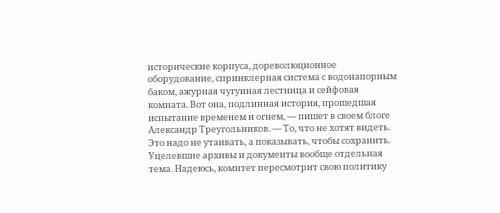исторические корпуса, дореволюционное оборудование, спринклерная система с водонапорным баком, ажурная чугунная лестница и сейфовая комната. Вот она, подлинная история, прошедшая испытание временем и огнем, — пишет в своем блоге Александр Треугольников. — То, что не хотят видеть. Это надо не утаивать, а показывать, чтобы сохранить. Уцелевшие архивы и документы вообще отдельная тема. Надеюсь, комитет пересмотрит свою политику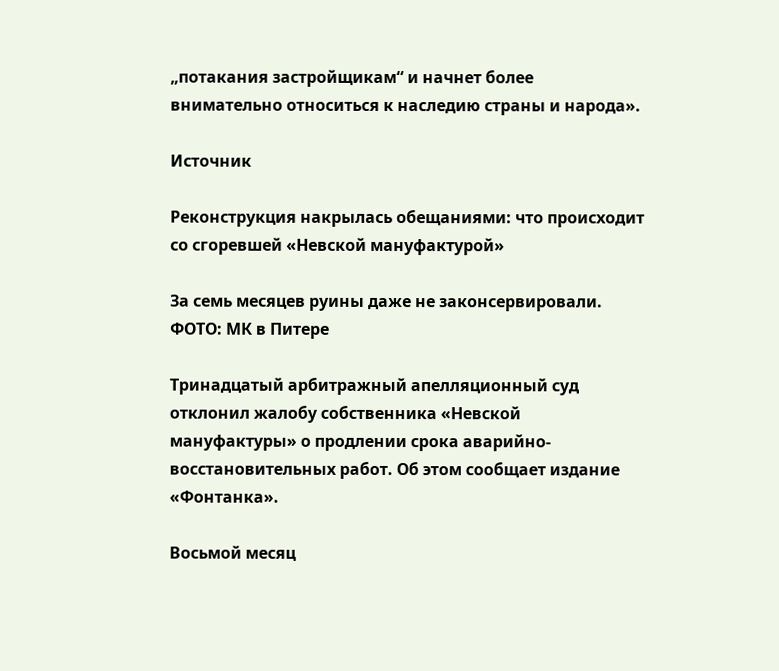„потакания застройщикам“ и начнет более внимательно относиться к наследию страны и народа».

Источник

Реконструкция накрылась обещаниями: что происходит со сгоревшей «Невской мануфактурой»

За семь месяцев руины даже не законсервировали. ФОТО: МК в Питере

Тринадцатый арбитражный апелляционный суд отклонил жалобу собственника «Невской мануфактуры» о продлении срока аварийно-восстановительных работ. Об этом сообщает издание «Фонтанка».

Восьмой месяц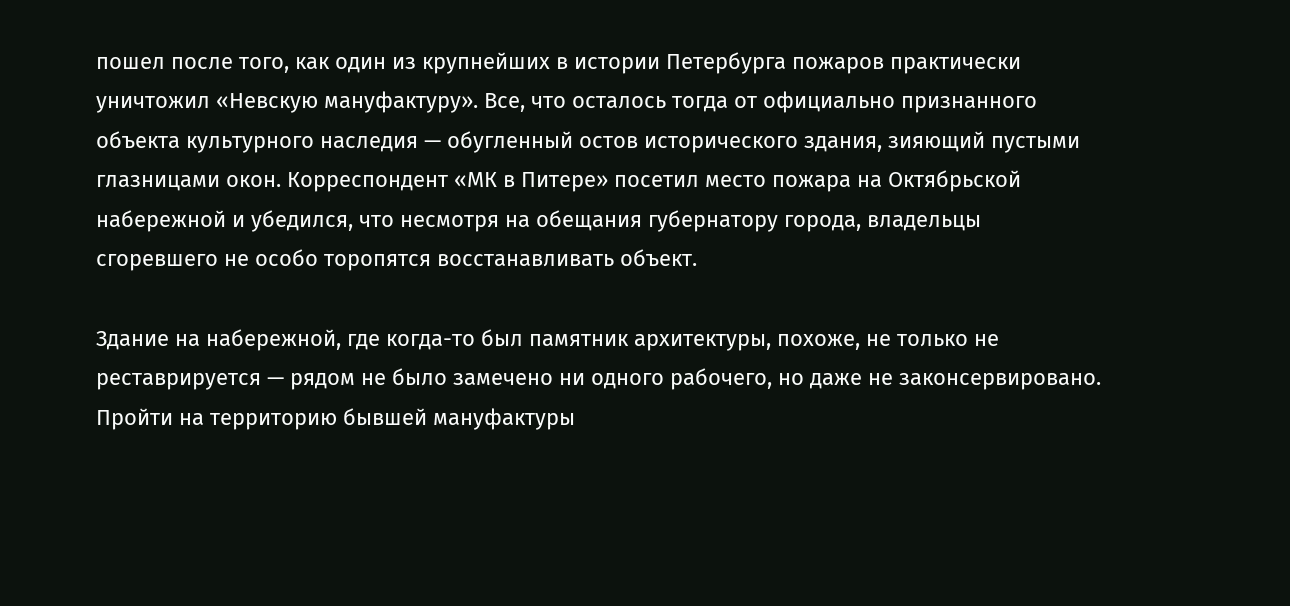пошел после того, как один из крупнейших в истории Петербурга пожаров практически уничтожил «Невскую мануфактуру». Все, что осталось тогда от официально признанного объекта культурного наследия — обугленный остов исторического здания, зияющий пустыми глазницами окон. Корреспондент «МК в Питере» посетил место пожара на Октябрьской набережной и убедился, что несмотря на обещания губернатору города, владельцы сгоревшего не особо торопятся восстанавливать объект.

Здание на набережной, где когда-то был памятник архитектуры, похоже, не только не реставрируется — рядом не было замечено ни одного рабочего, но даже не законсервировано. Пройти на территорию бывшей мануфактуры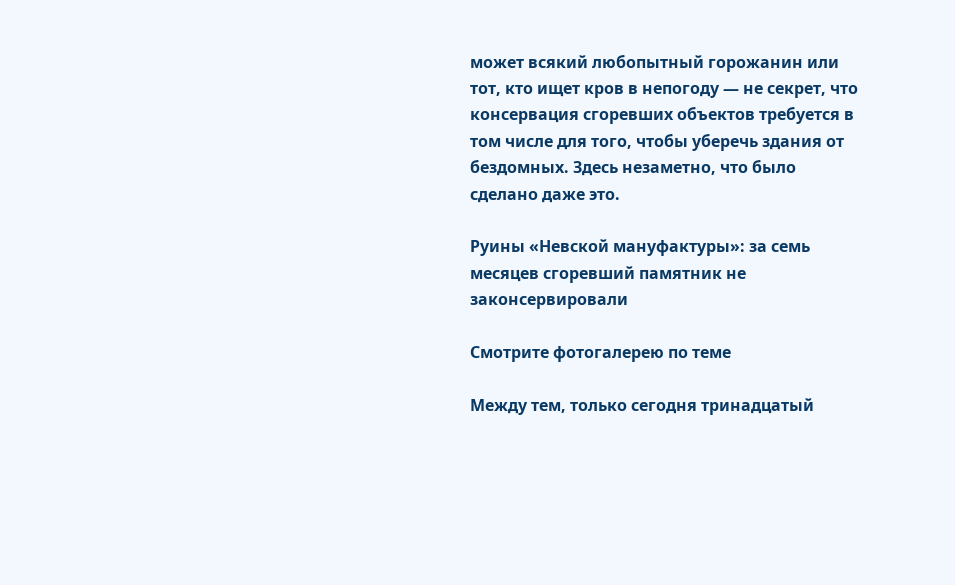может всякий любопытный горожанин или тот, кто ищет кров в непогоду — не секрет, что консервация сгоревших объектов требуется в том числе для того, чтобы уберечь здания от бездомных. Здесь незаметно, что было сделано даже это.

Руины «Невской мануфактуры»: за семь месяцев сгоревший памятник не законсервировали

Смотрите фотогалерею по теме

Между тем, только сегодня тринадцатый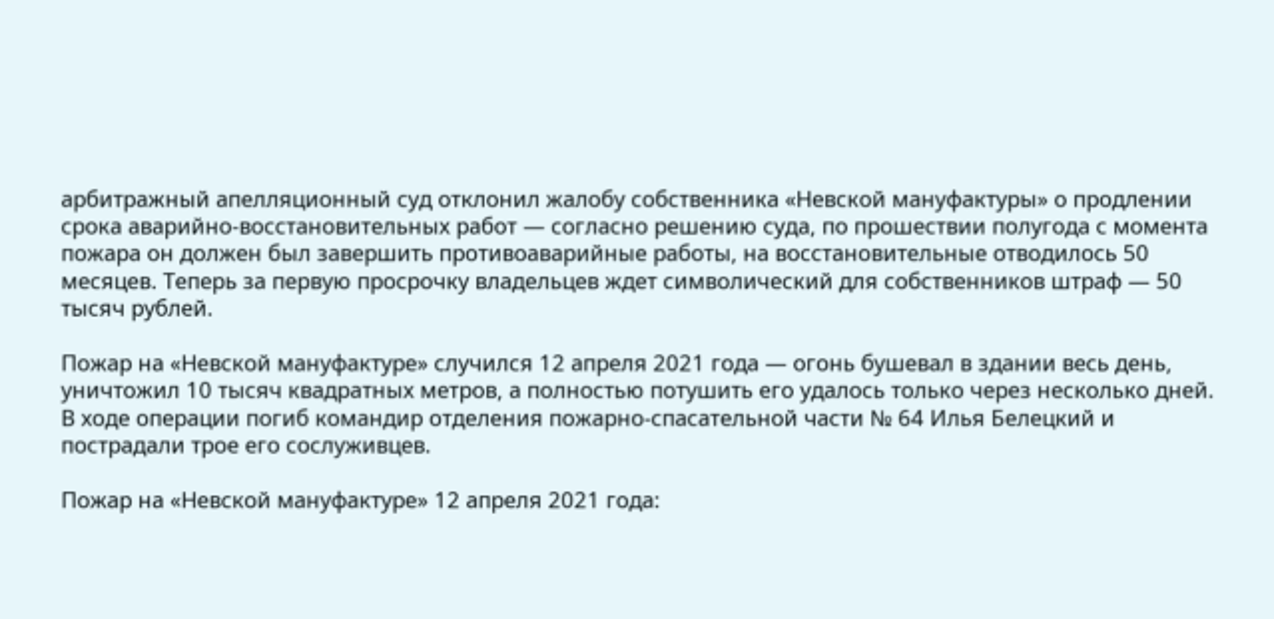арбитражный апелляционный суд отклонил жалобу собственника «Невской мануфактуры» о продлении срока аварийно-восстановительных работ — согласно решению суда, по прошествии полугода с момента пожара он должен был завершить противоаварийные работы, на восстановительные отводилось 50 месяцев. Теперь за первую просрочку владельцев ждет символический для собственников штраф — 50 тысяч рублей.

Пожар на «Невской мануфактуре» случился 12 апреля 2021 года — огонь бушевал в здании весь день, уничтожил 10 тысяч квадратных метров, а полностью потушить его удалось только через несколько дней. В ходе операции погиб командир отделения пожарно-спасательной части № 64 Илья Белецкий и пострадали трое его сослуживцев.

Пожар на «Невской мануфактуре» 12 апреля 2021 года: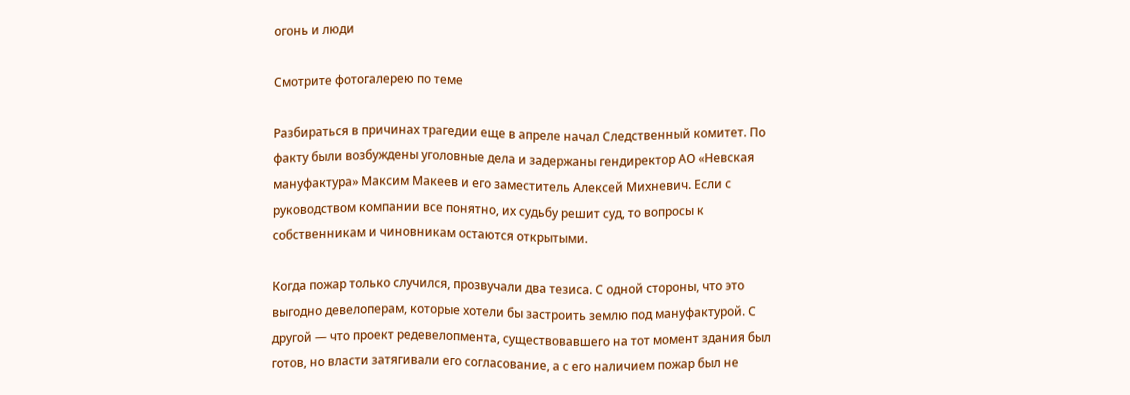огонь и люди

Смотрите фотогалерею по теме

Разбираться в причинах трагедии еще в апреле начал Следственный комитет. По факту были возбуждены уголовные дела и задержаны гендиректор АО «Невская мануфактура» Максим Макеев и его заместитель Алексей Михневич. Если с руководством компании все понятно, их судьбу решит суд, то вопросы к собственникам и чиновникам остаются открытыми.

Когда пожар только случился, прозвучали два тезиса. С одной стороны, что это выгодно девелоперам, которые хотели бы застроить землю под мануфактурой. С другой — что проект редевелопмента, существовавшего на тот момент здания был готов, но власти затягивали его согласование, а с его наличием пожар был не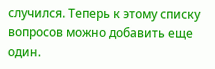случился. Теперь к этому списку вопросов можно добавить еще один.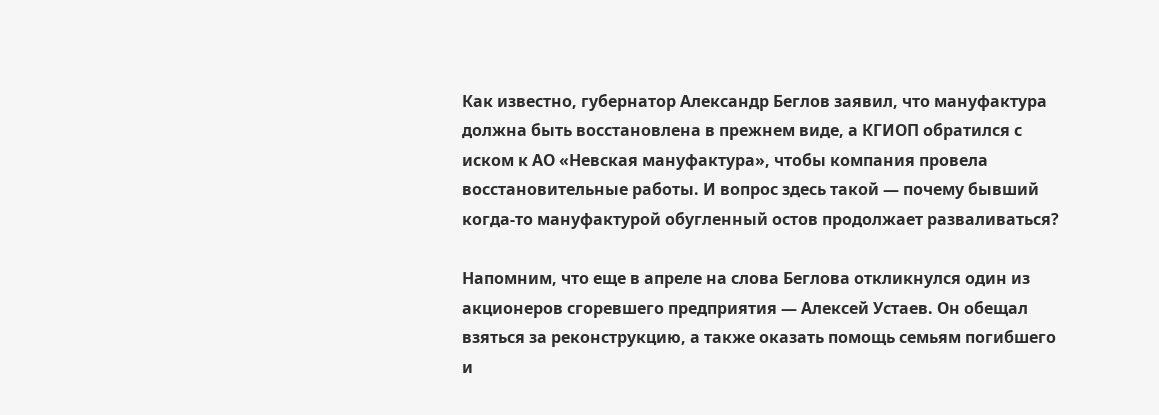Как известно, губернатор Александр Беглов заявил, что мануфактура должна быть восстановлена в прежнем виде, а КГИОП обратился с иском к АО «Невская мануфактура», чтобы компания провела восстановительные работы. И вопрос здесь такой — почему бывший когда-то мануфактурой обугленный остов продолжает разваливаться?

Напомним, что еще в апреле на слова Беглова откликнулся один из акционеров сгоревшего предприятия — Алексей Устаев. Он обещал взяться за реконструкцию, а также оказать помощь семьям погибшего и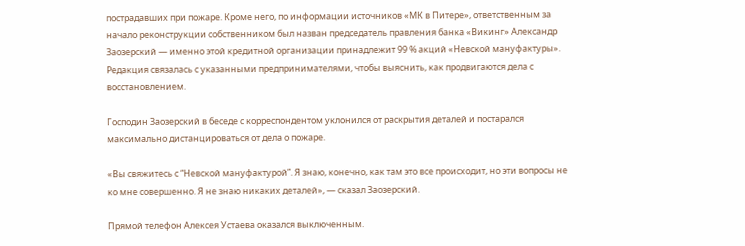пострадавших при пожаре. Кроме него, по информации источников «МК в Питере», ответственным за начало реконструкции собственником был назван председатель правления банка «Викинг» Александр Заозерский — именно этой кредитной организации принадлежит 99 % акций «Невской мануфактуры». Редакция связалась с указанными предпринимателями, чтобы выяснить, как продвигаются дела с восстановлением.

Господин Заозерский в беседе с корреспондентом уклонился от раскрытия деталей и постарался максимально дистанцироваться от дела о пожаре.

«Вы свяжитесь с “Невской мануфактурой”. Я знаю, конечно, как там это все происходит, но эти вопросы не ко мне совершенно. Я не знаю никаких деталей», — сказал Заозерский.

Прямой телефон Алексея Устаева оказался выключенным.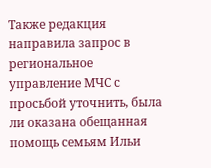Также редакция направила запрос в региональное управление МЧС с просьбой уточнить, была ли оказана обещанная помощь семьям Ильи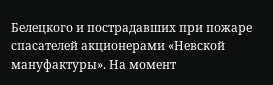Белецкого и пострадавших при пожаре спасателей акционерами «Невской мануфактуры». На момент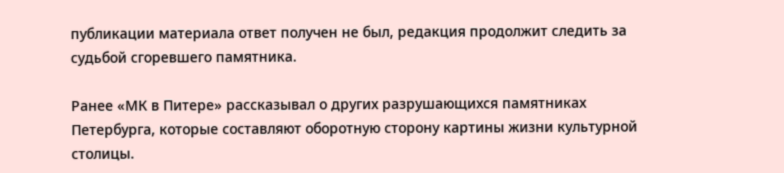публикации материала ответ получен не был, редакция продолжит следить за судьбой сгоревшего памятника.

Ранее «МК в Питере» рассказывал о других разрушающихся памятниках Петербурга, которые составляют оборотную сторону картины жизни культурной столицы.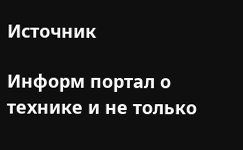Источник

Информ портал о технике и не только